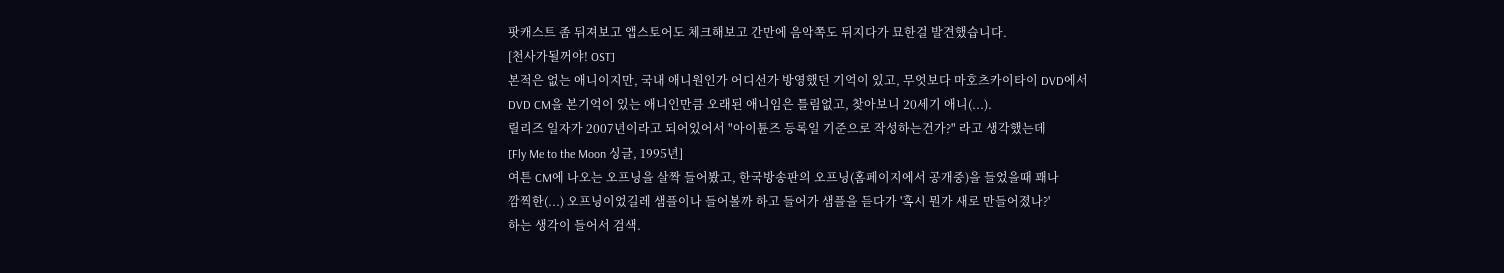팟캐스트 좀 뒤져보고 앱스토어도 체크해보고 간만에 음악쪽도 뒤지다가 묘한걸 발견했습니다.
[천사가될꺼야! OST]
본적은 없는 애니이지만, 국내 애니원인가 어디선가 방영했던 기억이 있고, 무엇보다 마호츠카이타이 DVD에서
DVD CM을 본기억이 있는 애니인만큼 오래된 애니임은 틀림없고, 찾아보니 20세기 애니(...).
릴리즈 일자가 2007년이라고 되어있어서 "아이튠즈 등록일 기준으로 작성하는건가?" 라고 생각했는데
[Fly Me to the Moon 싱글, 1995년]
여튼 CM에 나오는 오프닝을 살짝 들어봤고, 한국방송판의 오프닝(홈페이지에서 공개중)을 들었을때 꽤나
깜찍한(...) 오프닝이었길레 샘플이나 들어볼까 하고 들어가 샘플을 듣다가 '혹시 뭔가 새로 만들어졌나?'
하는 생각이 들어서 검색.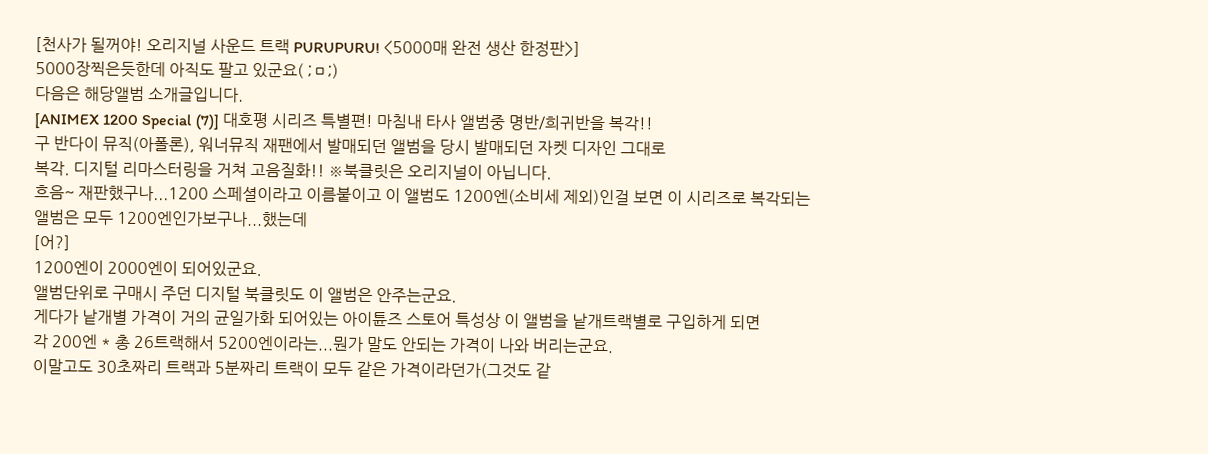[천사가 될꺼야! 오리지널 사운드 트랙 PURUPURU! <5000매 완전 생산 한정판>]
5000장찍은듯한데 아직도 팔고 있군요( ;ㅁ;)
다음은 해당앨범 소개글입니다.
[ANIMEX 1200 Special (7)] 대호평 시리즈 특별편! 마침내 타사 앨범중 명반/희귀반을 복각!!
구 반다이 뮤직(아폴론), 워너뮤직 재팬에서 발매되던 앨범을 당시 발매되던 자켓 디자인 그대로
복각. 디지털 리마스터링을 거쳐 고음질화!! ※북클릿은 오리지널이 아닙니다.
흐음~ 재판했구나...1200 스페셜이라고 이름붙이고 이 앨범도 1200엔(소비세 제외)인걸 보면 이 시리즈로 복각되는
앨범은 모두 1200엔인가보구나...했는데
[어?]
1200엔이 2000엔이 되어있군요.
앨범단위로 구매시 주던 디지털 북클릿도 이 앨범은 안주는군요.
게다가 낱개별 가격이 거의 균일가화 되어있는 아이튠즈 스토어 특성상 이 앨범을 낱개트랙별로 구입하게 되면
각 200엔 * 총 26트랙해서 5200엔이라는...뭔가 말도 안되는 가격이 나와 버리는군요.
이말고도 30초짜리 트랙과 5분짜리 트랙이 모두 같은 가격이라던가(그것도 같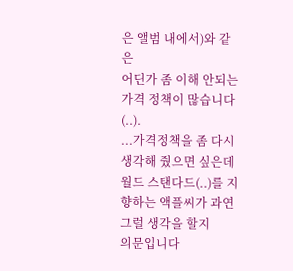은 앨범 내에서)와 같은
어딘가 좀 이해 안되는 가격 정책이 많습니다(..).
...가격정책을 좀 다시 생각해 줬으면 싶은데 월드 스탠다드(..)를 지향하는 액플씨가 과연 그럴 생각을 할지
의문입니다